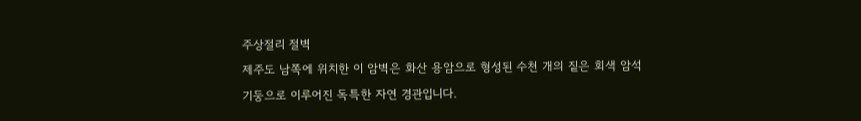주상절리 절벽
제주도 남쪽에 위치한 이 암벽은 화산 용암으로 형성된 수천 개의 짙은 회색 암석 기둥으로 이루어진 독특한 자연 경관입니다.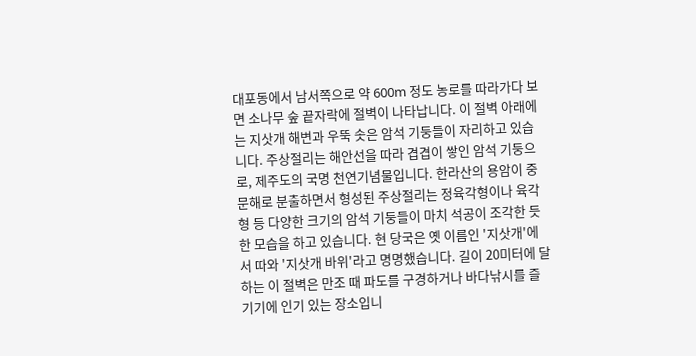대포동에서 남서쪽으로 약 600m 정도 농로를 따라가다 보면 소나무 숲 끝자락에 절벽이 나타납니다. 이 절벽 아래에는 지삿개 해변과 우뚝 솟은 암석 기둥들이 자리하고 있습니다. 주상절리는 해안선을 따라 겹겹이 쌓인 암석 기둥으로, 제주도의 국명 천연기념물입니다. 한라산의 용암이 중문해로 분출하면서 형성된 주상절리는 정육각형이나 육각형 등 다양한 크기의 암석 기둥들이 마치 석공이 조각한 듯한 모습을 하고 있습니다. 현 당국은 옛 이름인 '지삿개'에서 따와 '지삿개 바위'라고 명명했습니다. 길이 20미터에 달하는 이 절벽은 만조 때 파도를 구경하거나 바다낚시를 즐기기에 인기 있는 장소입니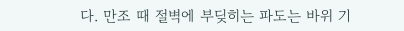다. 만조 때 절벽에 부딪히는 파도는 바위 기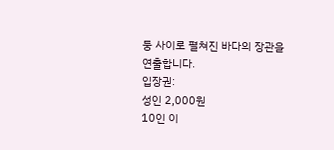둥 사이로 펼쳐진 바다의 장관을 연출합니다.
입장권:
성인 2,000원
10인 이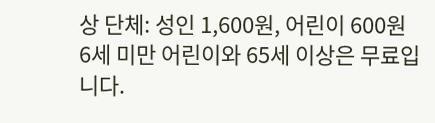상 단체: 성인 1,600원, 어린이 600원
6세 미만 어린이와 65세 이상은 무료입니다.